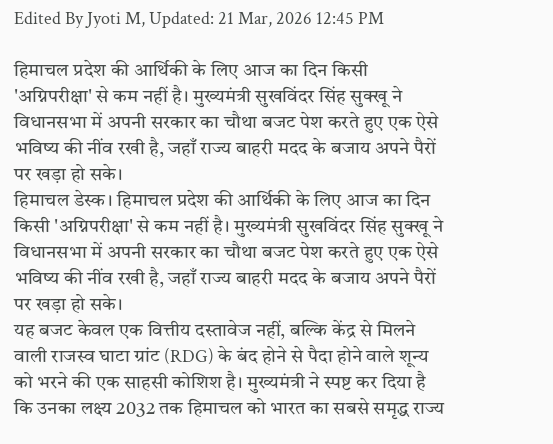Edited By Jyoti M, Updated: 21 Mar, 2026 12:45 PM

हिमाचल प्रदेश की आर्थिकी के लिए आज का दिन किसी 'अग्निपरीक्षा' से कम नहीं है। मुख्यमंत्री सुखविंदर सिंह सुक्खू ने विधानसभा में अपनी सरकार का चौथा बजट पेश करते हुए एक ऐसे भविष्य की नींव रखी है, जहाँ राज्य बाहरी मदद के बजाय अपने पैरों पर खड़ा हो सके।
हिमाचल डेस्क। हिमाचल प्रदेश की आर्थिकी के लिए आज का दिन किसी 'अग्निपरीक्षा' से कम नहीं है। मुख्यमंत्री सुखविंदर सिंह सुक्खू ने विधानसभा में अपनी सरकार का चौथा बजट पेश करते हुए एक ऐसे भविष्य की नींव रखी है, जहाँ राज्य बाहरी मदद के बजाय अपने पैरों पर खड़ा हो सके।
यह बजट केवल एक वित्तीय दस्तावेज नहीं, बल्कि केंद्र से मिलने वाली राजस्व घाटा ग्रांट (RDG) के बंद होने से पैदा होने वाले शून्य को भरने की एक साहसी कोशिश है। मुख्यमंत्री ने स्पष्ट कर दिया है कि उनका लक्ष्य 2032 तक हिमाचल को भारत का सबसे समृद्ध राज्य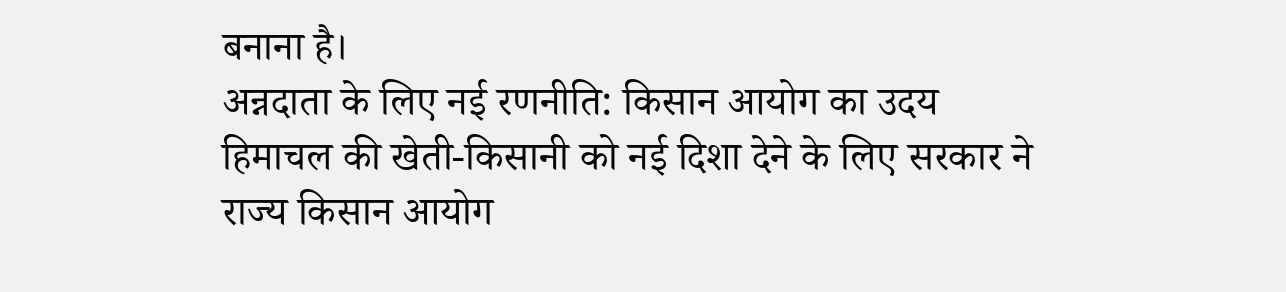बनाना है।
अन्नदाता के लिए नई रणनीति: किसान आयोग का उदय
हिमाचल की खेती-किसानी को नई दिशा देने के लिए सरकार ने राज्य किसान आयोग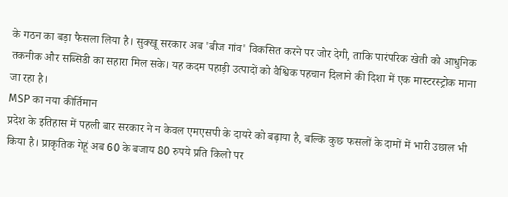के गठन का बड़ा फैसला लिया है। सुक्खू सरकार अब 'बीज गांव' विकसित करने पर जोर देगी, ताकि पारंपरिक खेती को आधुनिक तकनीक और सब्सिडी का सहारा मिल सके। यह कदम पहाड़ी उत्पादों को वैश्विक पहचान दिलाने की दिशा में एक मास्टरस्ट्रोक माना जा रहा है।
MSP का नया कीर्तिमान
प्रदेश के इतिहास में पहली बार सरकार ने न केवल एमएसपी के दायरे को बढ़ाया है, बल्कि कुछ फसलों के दामों में भारी उछाल भी किया है। प्राकृतिक गेहूं अब 60 के बजाय 80 रुपये प्रति किलो पर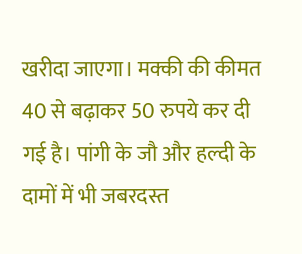खरीदा जाएगा। मक्की की कीमत 40 से बढ़ाकर 50 रुपये कर दी गई है। पांगी के जौ और हल्दी के दामों में भी जबरदस्त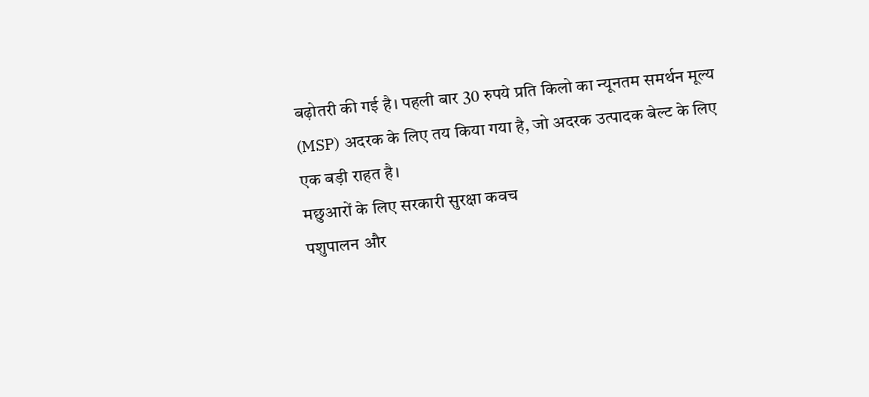बढ़ोतरी की गई है। पहली बार 30 रुपये प्रति किलो का न्यूनतम समर्थन मूल्य (MSP) अदरक के लिए तय किया गया है, जो अदरक उत्पादक बेल्ट के लिए एक बड़ी राहत है।
मछुआरों के लिए सरकारी सुरक्षा कवच
पशुपालन और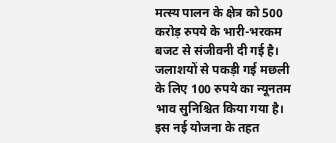मत्स्य पालन के क्षेत्र को 500 करोड़ रुपये के भारी-भरकम बजट से संजीवनी दी गई है। जलाशयों से पकड़ी गई मछली के लिए 100 रुपये का न्यूनतम भाव सुनिश्चित किया गया है। इस नई योजना के तहत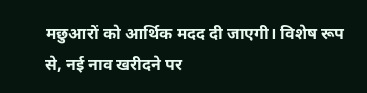मछुआरों को आर्थिक मदद दी जाएगी। विशेष रूप से, नई नाव खरीदने पर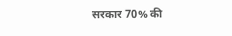सरकार 70% की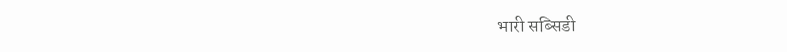भारी सब्सिडी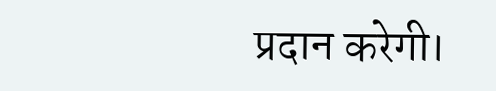प्रदान करेगी।